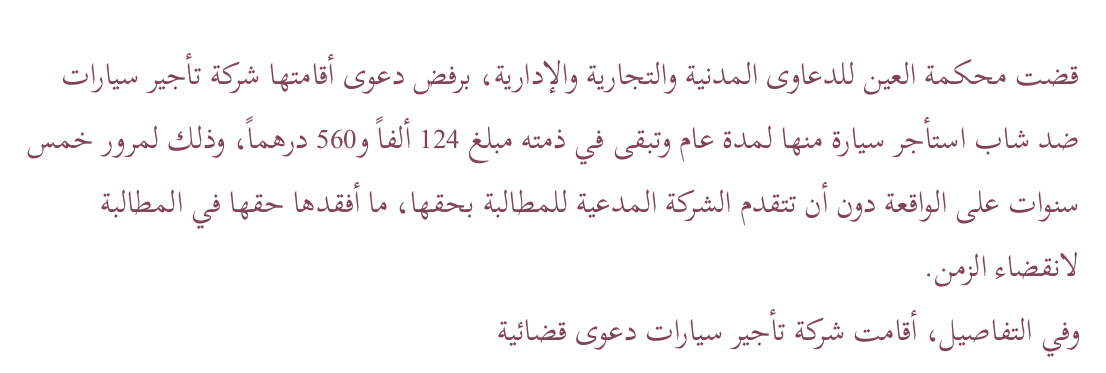قضت محكمة العين للدعاوى المدنية والتجارية والإدارية، برفض دعوى أقامتها شركة تأجير سيارات ضد شاب استأجر سيارة منها لمدة عام وتبقى في ذمته مبلغ 124 ألفاً و560 درهماً، وذلك لمرور خمس سنوات على الواقعة دون أن تتقدم الشركة المدعية للمطالبة بحقها، ما أفقدها حقها في المطالبة لانقضاء الزمن.
وفي التفاصيل، أقامت شركة تأجير سيارات دعوى قضائية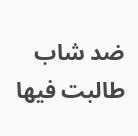ضد شاب طالبت فيها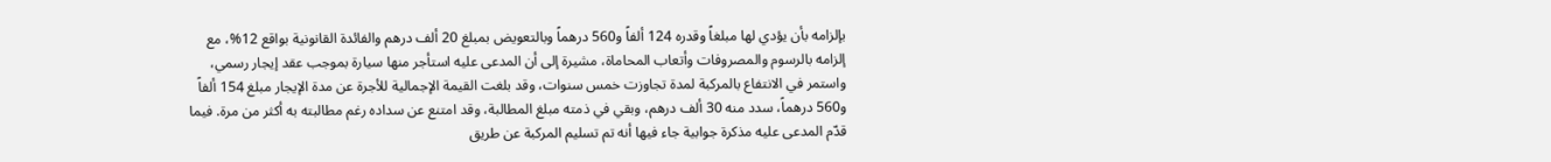بإلزامه بأن يؤدي لها مبلغاً وقدره 124 ألفاً و560 درهماً وبالتعويض بمبلغ 20 ألف درهم والفائدة القانونية بواقع 12%، مع إلزامه بالرسوم والمصروفات وأتعاب المحاماة، مشيرة إلى أن المدعى عليه استأجر منها سيارة بموجب عقد إيجار رسمي، واستمر في الانتفاع بالمركبة لمدة تجاوزت خمس سنوات، وقد بلغت القيمة الإجمالية للأجرة عن مدة الإيجار مبلغ 154 ألفاً و560 درهماً، سدد منه 30 ألف درهم، وبقي في ذمته مبلغ المطالبة، وقد امتنع عن سداده رغم مطالبته به أكثر من مرة. فيما قدّم المدعى عليه مذكرة جوابية جاء فيها أنه تم تسليم المركبة عن طريق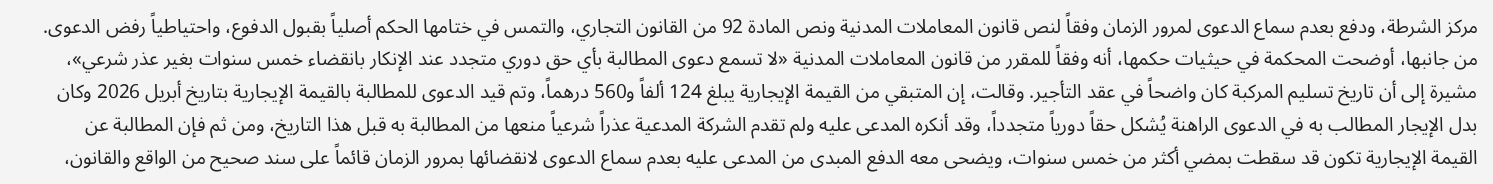مركز الشرطة، ودفع بعدم سماع الدعوى لمرور الزمان وفقاً لنص قانون المعاملات المدنية ونص المادة 92 من القانون التجاري، والتمس في ختامها الحكم أصلياً بقبول الدفوع، واحتياطياً رفض الدعوى.
من جانبها، أوضحت المحكمة في حيثيات حكمها، أنه وفقاً للمقرر من قانون المعاملات المدنية «لا تسمع دعوى المطالبة بأي حق دوري متجدد عند الإنكار بانقضاء خمس سنوات بغير عذر شرعي»، مشيرة إلى أن تاريخ تسليم المركبة كان واضحاً في عقد التأجير. وقالت، إن المتبقي من القيمة الإيجارية يبلغ 124 ألفاً و560 درهماً، وتم قيد الدعوى للمطالبة بالقيمة الإيجارية بتاريخ أبريل 2026 وكان بدل الإيجار المطالب به في الدعوى الراهنة يُشكل حقاً دورياً متجدداً، وقد أنكره المدعى عليه ولم تقدم الشركة المدعية عذراً شرعياً منعها من المطالبة به قبل هذا التاريخ، ومن ثم فإن المطالبة عن القيمة الإيجارية تكون قد سقطت بمضي أكثر من خمس سنوات، ويضحى معه الدفع المبدى من المدعى عليه بعدم سماع الدعوى لانقضائها بمرور الزمان قائماً على سند صحيح من الواقع والقانون،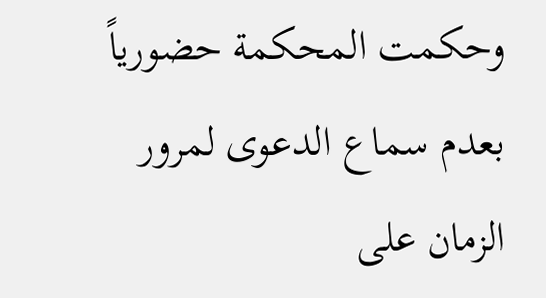وحكمت المحكمة حضورياً بعدم سماع الدعوى لمرور الزمان على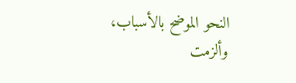النحو الموضح بالأسباب، وألزمت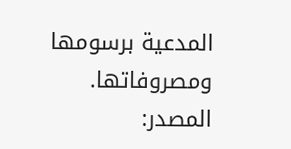المدعية برسومها ومصروفاتها.
المصدر: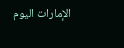الإمارات اليوم